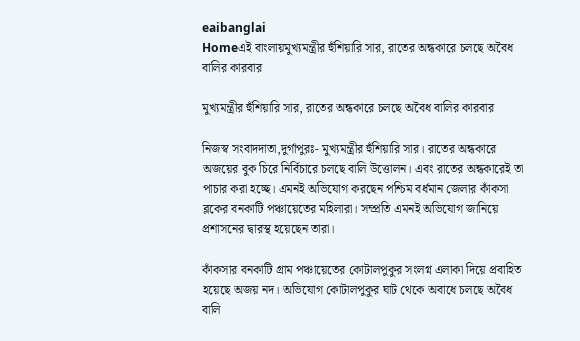eaibanglai
Homeএই বাংলায়মুখ্যমন্ত্রীর হুঁশিয়ারি সার, রাতের অন্ধকারে চলছে অবৈধ বালির কারবার

মুখ্যমন্ত্রীর হুঁশিয়ারি সার, রাতের অন্ধকারে চলছে অবৈধ বালির কারবার

নিজস্ব সংবাদদাতা,দুর্গাপুরঃ- মুখ্যমন্ত্রীর হুঁশিয়ারি সার। রাতের অন্ধকারে অজয়ের বুক চিরে নির্বিচারে চলছে বালি উত্তোলন। এবং রাতের অন্ধকারেই তা পাচার করা হচ্ছে। এমনই অভিযোগ করছেন পশ্চিম বর্ধমান জেলার কাঁকসা ব্লকের বনকাটি পঞ্চায়েতের মহিলারা। সম্প্রতি এমনই অভিযোগ জানিয়ে প্রশাসনের দ্বারস্থ হয়েছেন তারা।

কাঁকসার বনকাটি গ্রাম পঞ্চায়েতের কোটালপুকুর সংলগ্ন এলাকা দিয়ে প্রবাহিত হয়েছে অজয় নদ। অভিযোগ কোটালপুকুর ঘাট থেকে অবাধে চলছে অবৈধ বালি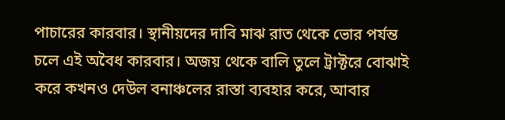পাচারের কারবার। স্থানীয়দের দাবি মাঝ রাত থেকে ভোর পর্যন্ত চলে এই অবৈধ কারবার। অজয় থেকে বালি তুলে ট্রাক্টরে বোঝাই করে কখনও দেউল বনাঞ্চলের রাস্তা ব্যবহার করে, আবার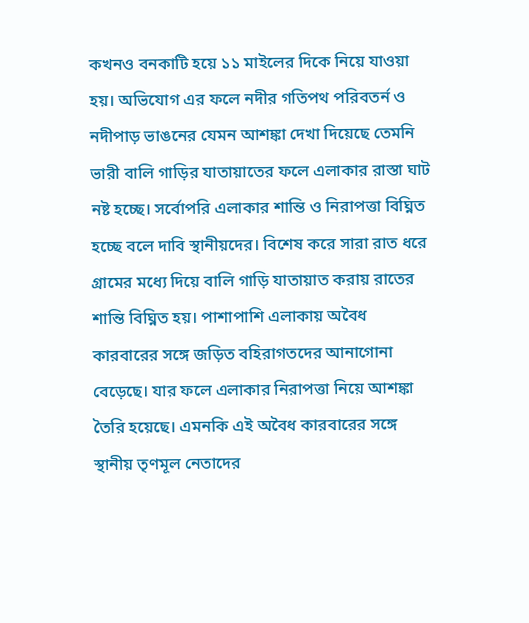কখনও বনকাটি হয়ে ১১ মাইলের দিকে নিয়ে যাওয়া হয়। অভিযোগ এর ফলে নদীর গতিপথ পরিবতর্ন ও নদীপাড় ভাঙনের যেমন আশঙ্কা দেখা দিয়েছে তেমনি ভারী বালি গাড়ির যাতায়াতের ফলে এলাকার রাস্তা ঘাট নষ্ট হচ্ছে। সর্বোপরি এলাকার শান্তি ও নিরাপত্তা বিঘ্নিত হচ্ছে বলে দাবি স্থানীয়দের। বিশেষ করে সারা রাত ধরে গ্রামের মধ্যে দিয়ে বালি গাড়ি যাতায়াত করায় রাতের শান্তি বিঘ্নিত হয়। পাশাপাশি এলাকায় অবৈধ কারবারের সঙ্গে জড়িত বহিরাগতদের আনাগোনা বেড়েছে। যার ফলে এলাকার নিরাপত্তা নিয়ে আশঙ্কা তৈরি হয়েছে। এমনকি এই অবৈধ কারবারের সঙ্গে স্থানীয় তৃণমূল নেতাদের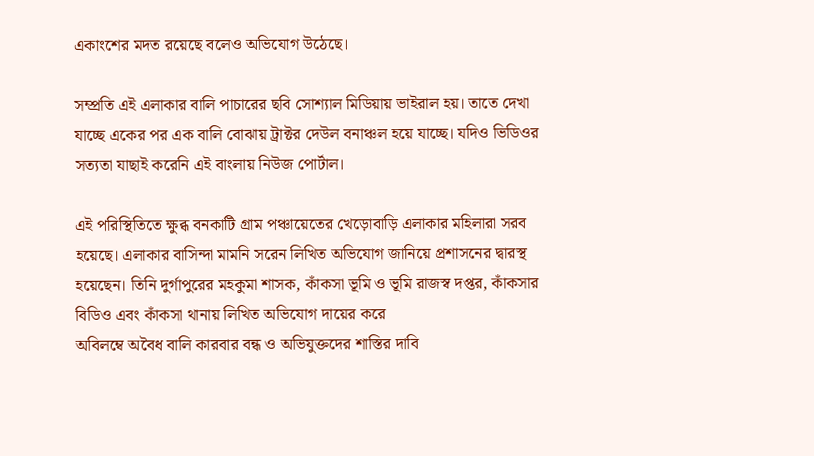একাংশের মদত রয়েছে বলেও অভিযোগ উঠেছে।

সম্প্রতি এই এলাকার বালি পাচারের ছবি সোশ্যাল মিডিয়ায় ভাইরাল হয়। তাতে দেখা যাচ্ছে একের পর এক বালি বোঝায় ট্রাক্টর দেউল বনাঞ্চল হয়ে যাচ্ছে। যদিও ভিডিওর সত্যতা যাছাই করেনি এই বাংলায় নিউজ পোর্টাল।

এই পরিস্থিতিতে ক্ষুব্ধ বনকাটি গ্রাম পঞ্চায়েতের খেড়োবাড়ি এলাকার মহিলারা সরব হয়েছে। এলাকার বাসিন্দা মামনি সরেন লিখিত অভিযোগ জানিয়ে প্রশাসনের দ্বারস্থ হয়েছেন। তিনি দুর্গাপুরের মহকুমা শাসক, কাঁকসা ভূমি ও ভূমি রাজস্ব দপ্তর, কাঁকসার বিডিও এবং কাঁকসা থানায় লিখিত অভিযোগ দায়ের করে
অবিলম্বে অবৈধ বালি কারবার বন্ধ ও অভিযুক্তদের শাস্তির দাবি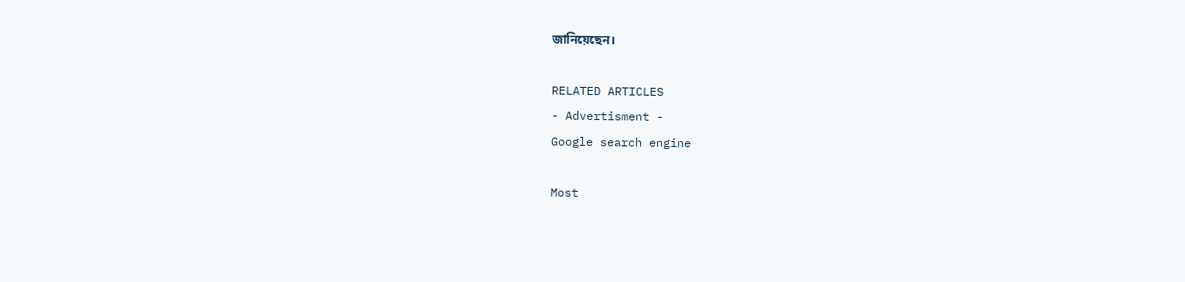জানিয়েছেন।

RELATED ARTICLES
- Advertisment -
Google search engine

Most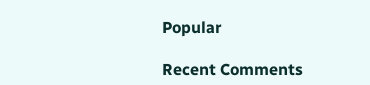Popular

Recent Comments